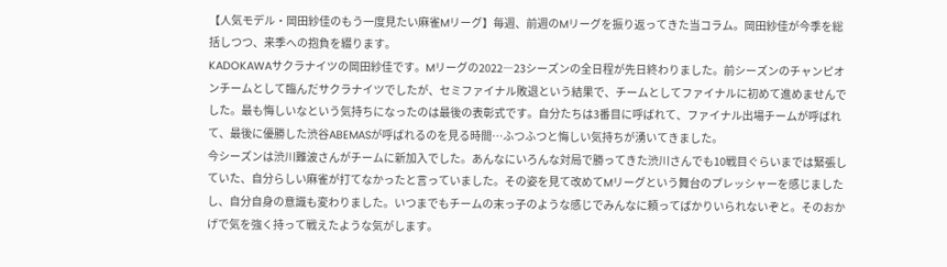【人気モデル・岡田紗佳のもう一度見たい麻雀Mリーグ】毎週、前週のMリーグを振り返ってきた当コラム。岡田紗佳が今季を総括しつつ、来季への抱負を綴ります。
KADOKAWAサクラナイツの岡田紗佳です。Mリーグの2022―23シーズンの全日程が先日終わりました。前シーズンのチャンピオンチームとして臨んだサクラナイツでしたが、セミファイナル敗退という結果で、チームとしてファイナルに初めて進めませんでした。最も悔しいなという気持ちになったのは最後の表彰式です。自分たちは3番目に呼ばれて、ファイナル出場チームが呼ばれて、最後に優勝した渋谷ABEMASが呼ばれるのを見る時間…ふつふつと悔しい気持ちが湧いてきました。
今シーズンは渋川難波さんがチームに新加入でした。あんなにいろんな対局で勝ってきた渋川さんでも10戦目ぐらいまでは緊張していた、自分らしい麻雀が打てなかったと言っていました。その姿を見て改めてMリーグという舞台のプレッシャーを感じましたし、自分自身の意識も変わりました。いつまでもチームの末っ子のような感じでみんなに頼ってばかりいられないぞと。そのおかげで気を強く持って戦えたような気がします。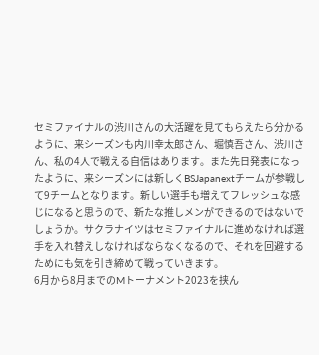セミファイナルの渋川さんの大活躍を見てもらえたら分かるように、来シーズンも内川幸太郎さん、堀慎吾さん、渋川さん、私の4人で戦える自信はあります。また先日発表になったように、来シーズンには新しくBSJapanextチームが参戦して9チームとなります。新しい選手も増えてフレッシュな感じになると思うので、新たな推しメンができるのではないでしょうか。サクラナイツはセミファイナルに進めなければ選手を入れ替えしなければならなくなるので、それを回避するためにも気を引き締めて戦っていきます。
6月から8月までのMトーナメント2023を挟ん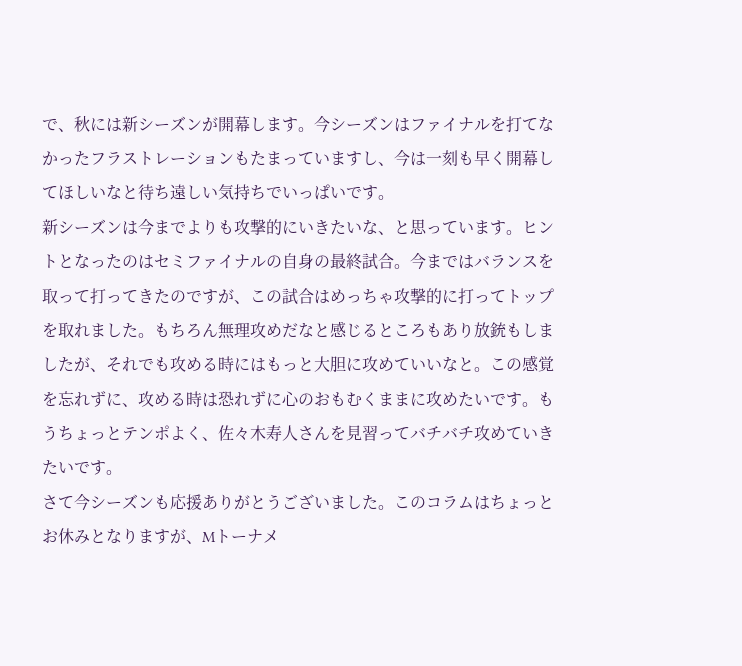で、秋には新シーズンが開幕します。今シーズンはファイナルを打てなかったフラストレーションもたまっていますし、今は一刻も早く開幕してほしいなと待ち遠しい気持ちでいっぱいです。
新シーズンは今までよりも攻撃的にいきたいな、と思っています。ヒントとなったのはセミファイナルの自身の最終試合。今まではバランスを取って打ってきたのですが、この試合はめっちゃ攻撃的に打ってトップを取れました。もちろん無理攻めだなと感じるところもあり放銃もしましたが、それでも攻める時にはもっと大胆に攻めていいなと。この感覚を忘れずに、攻める時は恐れずに心のおもむくままに攻めたいです。もうちょっとテンポよく、佐々木寿人さんを見習ってバチバチ攻めていきたいです。
さて今シーズンも応援ありがとうございました。このコラムはちょっとお休みとなりますが、Mトーナメ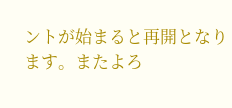ントが始まると再開となります。またよろ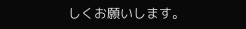しくお願いします。